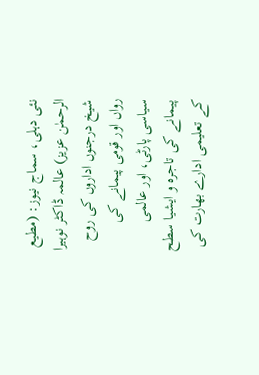نئی دہلی، سماج نیوز: (مطیع الرحمٰن عزیز) عالمہ ڈاکٹر نوہیرا شیخ درجنوں اداروں کی روح رواں اور قومی پیمانے کی سیاسی پارٹی، اور عالمی پیمانے کی تاجرہ و ایشیا سطح کے تعلیمی ادارے بھارت کی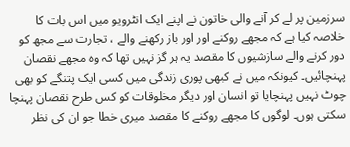سرزمین پر لے کر آنے والی خاتون نے اپنے ایک انٹرویو میں اس بات کا خلاصہ کیا ہے کہ مجھے روکنے اور اور باز رکھنے والے ، تجارت سے مجھ کو دور کرنے والے سازشیوں کا مقصد یہ ہر گز نہیں تھا کہ وہ مجھے نقصان پہنچائیں۔ کیونکہ میں نے کبھی پوری زندگی میں کسی ایک پتنگے کو بھی چوٹ نہیں پہنچایا تو انسان اور دیگر مخلوقات کو کس طرح نقصان پہنچا سکتی ہوں۔ لوگوں کا مجھے روکنے کا مقصد میری خطا جو ان کی نظر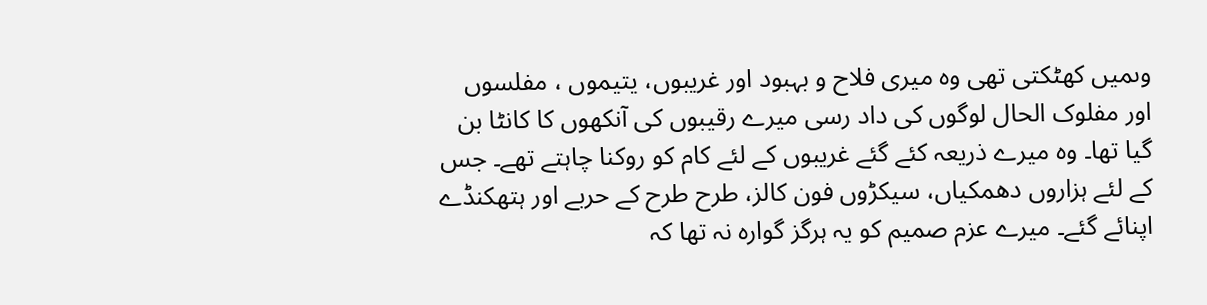وںمیں کھٹکتی تھی وہ میری فلاح و بہبود اور غریبوں، یتیموں ، مفلسوں اور مفلوک الحال لوگوں کی داد رسی میرے رقیبوں کی آنکھوں کا کانٹا بن گیا تھا۔ وہ میرے ذریعہ کئے گئے غریبوں کے لئے کام کو روکنا چاہتے تھے۔ جس کے لئے ہزاروں دھمکیاں، سیکڑوں فون کالز، طرح طرح کے حربے اور ہتھکنڈے اپنائے گئے۔ میرے عزم صمیم کو یہ ہرگز گوارہ نہ تھا کہ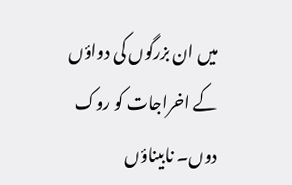میں ان بزرگوں کی دواؤں کے اخراجات کو روک دوں۔ نابیناؤں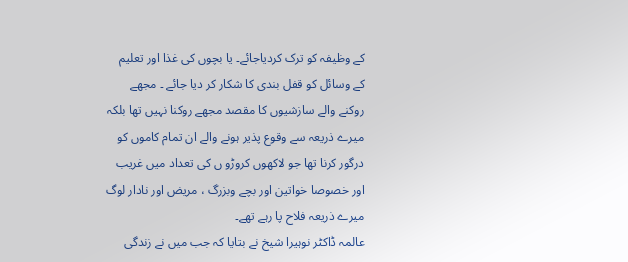کے وظیفہ کو ترک کردیاجائے۔ یا بچوں کی غذا اور تعلیم کے وسائل کو قفل بندی کا شکار کر دیا جائے ۔ مجھے روکنے والے سازشیوں کا مقصد مجھے روکنا نہیں تھا بلکہ میرے ذریعہ سے وقوع پذیر ہونے والے ان تمام کاموں کو درگور کرنا تھا جو لاکھوں کروڑو ں کی تعداد میں غریب اور خصوصا خواتین اور بچے وبزرگ ، مریض اور نادار لوگ میرے ذریعہ فلاح پا رہے تھے۔
عالمہ ڈاکٹر نوہیرا شیخ نے بتایا کہ جب میں نے زندگی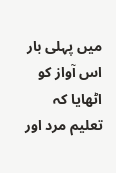میں پہلی بار اس آواز کو اٹھایا کہ تعلیم مرد اور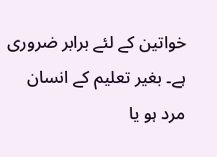خواتین کے لئے برابر ضروری ہے۔ بغیر تعلیم کے انسان مرد ہو یا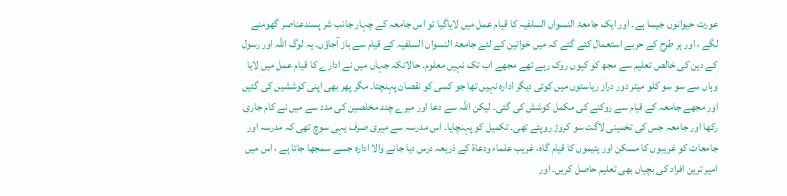عورت حیوانوں جیسا ہے۔ اور ایک جامعۃ النسواں السلفیہ کا قیام عمل میں لایاگیا تو اس جامعہ کے چہار جانب شر پسندعناصر گھومنے لگے ، اور ہر طرح کے حربے استعمال کئے گئے کہ میں خواتین کے لئے جامعۃ النسواں السلفیہ کے قیام سے باز آجاؤں۔ یہ لوگ اللہ اور رسول کے دین کی خالص تعلیم سے مجھ کو کیوں روک رہے تھے مجھے اب تک نہیں معلوم۔ حالانکہ جہاں میں نے ادارے کا قیام عمل میں لایا وہاں سے سو سو کلو میٹر دور دراز ریاستوں میں کوئی دیگر ادارہ نہیں تھا جو کسی کو نقصان پہنچتا۔ مگر پھر بھی اپنی کوششیں کی گئیں اور مجھے جامعہ کے قیام سے روکنے کی مکمل کوشش کی گئی۔ لیکن اللہ سے دعا اور میرے چند مخلصین کی مدد سے میں نے کام جاری رکھا اور جامعہ جس کی تخمینی لاگت سو کروڑ روپئے تھی۔ تکمیل کو پہنچایا۔ اس مدرسہ سے میری صرف یہی سوچ تھی کہ مدرسہ اور جامعات کو غریبوں کا مسکن اور یتیموں کا قیام گاہ، غریب علماء ودعاۃ کے ذریعہ درس دیا جانے والا ادارہ جسے سمجھا جاتا ہے ، اس میں امیر ترین افراد کی بچیاں بھی تعلیم حاصل کریں۔ اور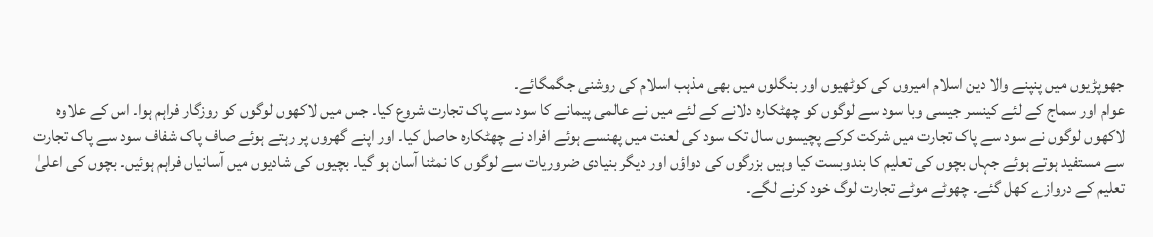جھوپڑیوں میں پنپنے والا دین اسلام امیروں کی کوٹھیوں اور بنگلوں میں بھی مذہب اسلام کی روشنی جگمگائے۔
عوام اور سماج کے لئے کینسر جیسی وبا سود سے لوگوں کو چھٹکارہ دلانے کے لئے میں نے عالمی پیمانے کا سود سے پاک تجارت شروع کیا۔ جس میں لاکھوں لوگوں کو روزگار فراہم ہوا۔ اس کے علاوہ لاکھوں لوگوں نے سود سے پاک تجارت میں شرکت کرکے پچیسوں سال تک سود کی لعنت میں پھنسے ہوئے افراد نے چھٹکارہ حاصل کیا۔ اور اپنے گھروں پر رہتے ہوئے صاف پاک شفاف سود سے پاک تجارت سے مستفید ہوتے ہوئے جہاں بچوں کی تعلیم کا بندوبست کیا وہیں بزرگوں کی دواؤں اور دیگر بنیادی ضروریات سے لوگوں کا نمٹنا آسان ہو گیا۔ بچیوں کی شادیوں میں آسانیاں فراہم ہوئیں۔ بچوں کی اعلیٰ تعلیم کے دروازے کھل گئے۔ چھوٹے موٹے تجارت لوگ خود کرنے لگے۔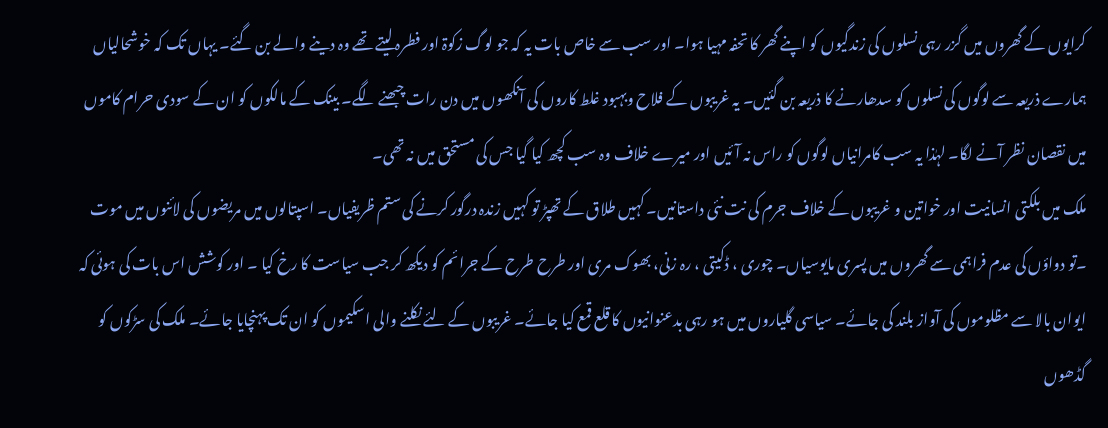کرایوں کے گھروں میں گزر رہی نسلوں کی زندگیوں کو اپنے گھر کا تحفہ مہیا ہوا۔ اور سب سے خاص بات یہ کہ جو لوگ زکوۃ اور فطرہ لیتے تھے وہ دینے والے بن گئے۔ یہاں تک کہ خوشحالیاں ہمارے ذریعہ سے لوگوں کی نسلوں کو سدھارنے کا ذریعہ بن گئیں۔ یہ غریبوں کے فلاح وبہبود غلط کاروں کی آنکھوں میں دن رات چبھنے لگے۔ بینک کے مالکوں کو ان کے سودی حرام کاموں میں نقصان نظر آنے لگا۔ لہٰذا یہ سب کامرانیاں لوگوں کو راس نہ آئیں اور میرے خلاف وہ سب کچھ کیا گیا جس کی مستحق میں نہ تھی۔
ملک میں بلکتی انسانیت اور خواتین و غریبوں کے خلاف جرم کی نت نئی داستانیں۔ کہیں طلاق کے تھپڑ تو کہیں زندہ درگور کرنے کی ستم ظریفیاں۔ اسپتالوں میں مریضوں کی لائنوں میں موت ۔تو دواؤں کی عدم فراہمی سے گھروں میں پسری مایوسیاں۔ چوری ، ڈکیتی ، رہ زنی، بھوک مری اور طرح طرح کے جرائم کو دیکھ کر جب سیاست کا رخ کیا ۔ اور کوشش اس بات کی ہوئی کہ ایوان بالا سے مظلوموں کی آواز بلند کی جائے۔ سیاسی گلیاروں میں ہو رہی بدعنوانیوں کا قلع قمع کیا جائے۔ غریبوں کے لئے نکلنے والی اسکیموں کو ان تک پہنچایا جائے۔ ملک کی سڑکوں کو گڈھوں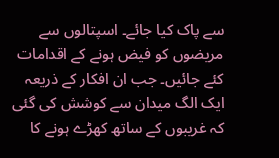سے پاک کیا جائے۔ اسپتالوں سے مریضوں کو فیض ہونے کے اقدامات کئے جائیں۔ جب ان افکار کے ذریعہ ایک الگ میدان سے کوشش کی گئی کہ غریبوں کے ساتھ کھڑے ہونے کا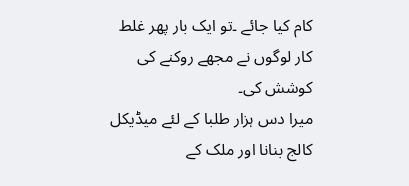کام کیا جائے ۔تو ایک بار پھر غلط کار لوگوں نے مجھے روکنے کی کوشش کی۔
میرا دس ہزار طلبا کے لئے میڈیکل کالج بنانا اور ملک کے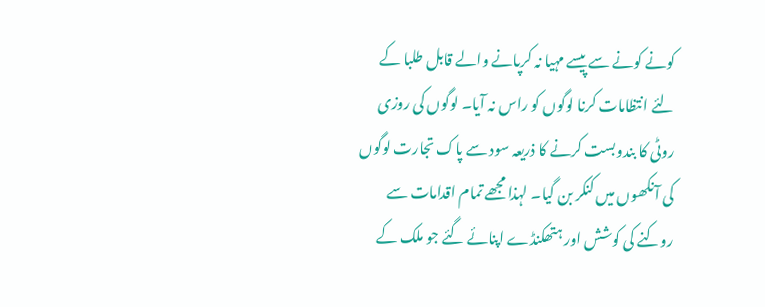کونے کونے سے پیسے مہیا نہ کرپانے والے قابل طلبا کے لئے انتظامات کرنا لوگوں کو راس نہ آیا۔ لوگوں کی روزی روٹی کا بندوبست کرنے کا ذریعہ سود سے پاک تجارت لوگوں کی آنکھوں میں کنکر بن گیا۔ لہذا مجھے تمام اقدامات سے روکنے کی کوشش اور ہتھکنڈے اپنائے گئے جو ملک کے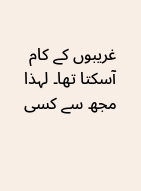غریبوں کے کام آسکتا تھا۔ لہذا مجھ سے کسی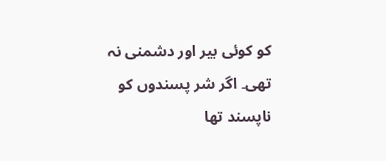کو کوئی بیر اور دشمنی نہ تھی۔ اگر شر پسندوں کو ناپسند تھا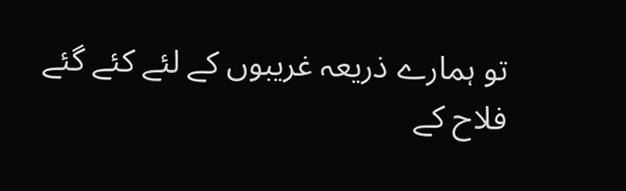تو ہمارے ذریعہ غریبوں کے لئے کئے گئے فلاح کے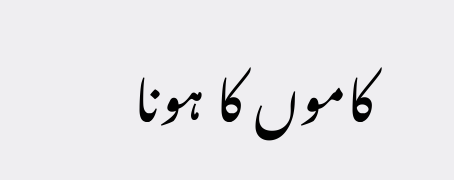کاموں کا ہونا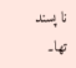نا پسند تھا۔